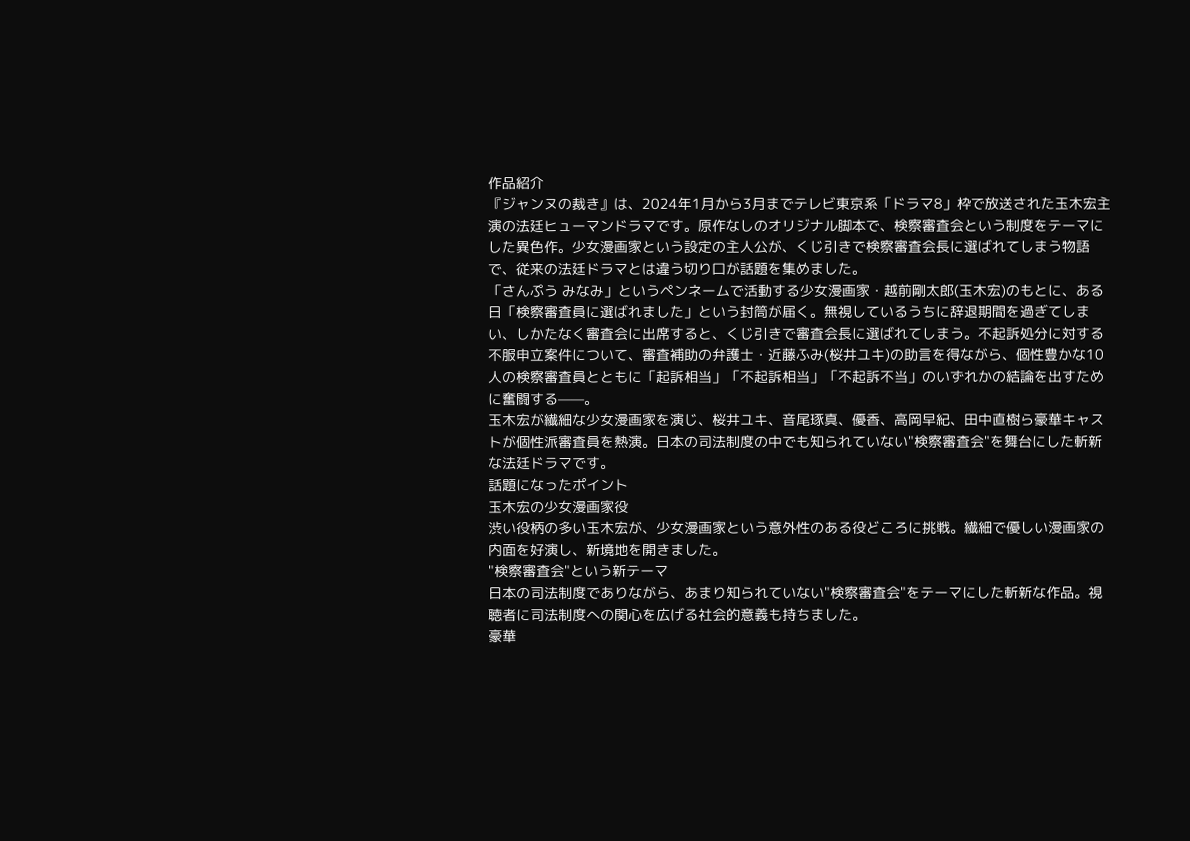作品紹介
『ジャンヌの裁き』は、2024年1月から3月までテレビ東京系「ドラマ8」枠で放送された玉木宏主演の法廷ヒューマンドラマです。原作なしのオリジナル脚本で、検察審査会という制度をテーマにした異色作。少女漫画家という設定の主人公が、くじ引きで検察審査会長に選ばれてしまう物語で、従来の法廷ドラマとは違う切り口が話題を集めました。
「さんぷう みなみ」というペンネームで活動する少女漫画家・越前剛太郎(玉木宏)のもとに、ある日「検察審査員に選ばれました」という封筒が届く。無視しているうちに辞退期間を過ぎてしまい、しかたなく審査会に出席すると、くじ引きで審査会長に選ばれてしまう。不起訴処分に対する不服申立案件について、審査補助の弁護士・近藤ふみ(桜井ユキ)の助言を得ながら、個性豊かな10人の検察審査員とともに「起訴相当」「不起訴相当」「不起訴不当」のいずれかの結論を出すために奮闘する——。
玉木宏が繊細な少女漫画家を演じ、桜井ユキ、音尾琢真、優香、高岡早紀、田中直樹ら豪華キャストが個性派審査員を熱演。日本の司法制度の中でも知られていない"検察審査会"を舞台にした斬新な法廷ドラマです。
話題になったポイント
玉木宏の少女漫画家役
渋い役柄の多い玉木宏が、少女漫画家という意外性のある役どころに挑戦。繊細で優しい漫画家の内面を好演し、新境地を開きました。
"検察審査会"という新テーマ
日本の司法制度でありながら、あまり知られていない"検察審査会"をテーマにした斬新な作品。視聴者に司法制度への関心を広げる社会的意義も持ちました。
豪華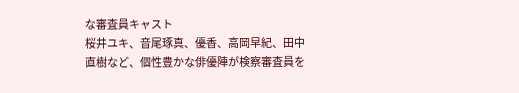な審査員キャスト
桜井ユキ、音尾琢真、優香、高岡早紀、田中直樹など、個性豊かな俳優陣が検察審査員を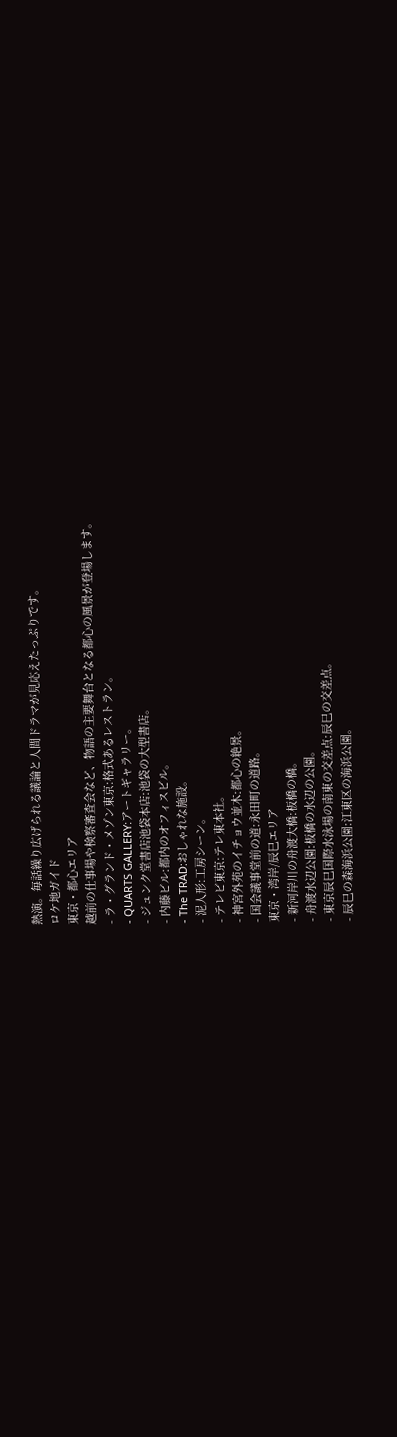熱演。毎話繰り広げられる議論と人間ドラマが見応えたっぷりです。
ロケ地ガイド
東京・都心エリア
越前の仕事場や検察審査会など、物語の主要舞台となる都心の風景が登場します。
- ラ・グランド・メゾン東京:格式あるレストラン。
- QUARTS GALLERY:アートギャラリー。
- ジュンク堂書店池袋本店:池袋の大型書店。
- 内藤ビル:都内のオフィスビル。
- The TRAD:おしゃれな施設。
- 泥人形:工房シーン。
- テレビ東京:テレ東本社。
- 神宮外苑のイチョウ並木:都心の絶景。
- 国会議事堂前の道:永田町の道路。
東京・湾岸/辰巳エリア
- 新河岸川の舟渡大橋:板橋の橋。
- 舟渡水辺公園:板橋の水辺の公園。
- 東京辰巳国際水泳場の南東の交差点:辰巳の交差点。
- 辰巳の森海浜公園:江東区の海浜公園。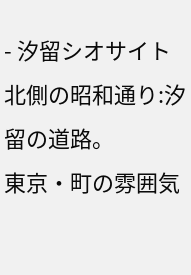- 汐留シオサイト北側の昭和通り:汐留の道路。
東京・町の雰囲気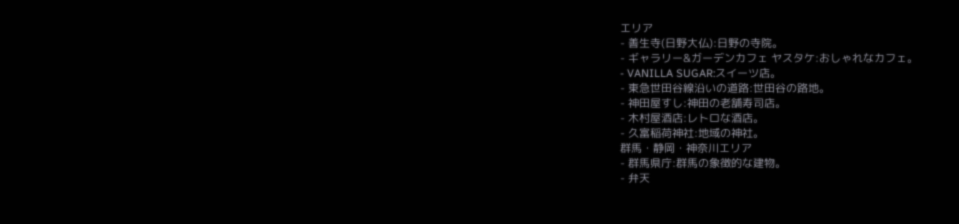エリア
- 善生寺(日野大仏):日野の寺院。
- ギャラリー&ガーデンカフェ ヤスタケ:おしゃれなカフェ。
- VANILLA SUGAR:スイーツ店。
- 東急世田谷線沿いの道路:世田谷の路地。
- 神田屋すし:神田の老舗寿司店。
- 木村屋酒店:レトロな酒店。
- 久富稲荷神社:地域の神社。
群馬・静岡・神奈川エリア
- 群馬県庁:群馬の象徴的な建物。
- 弁天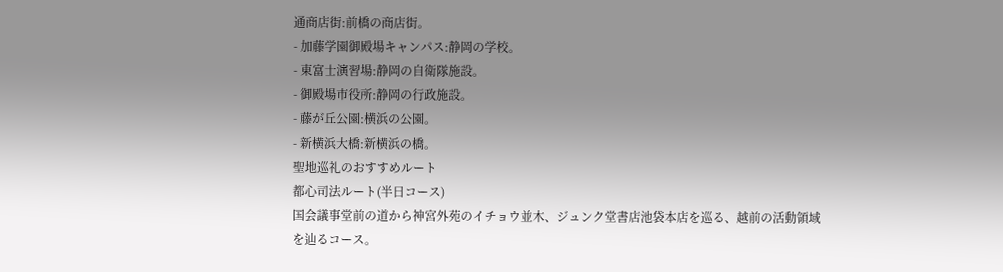通商店街:前橋の商店街。
- 加藤学園御殿場キャンパス:静岡の学校。
- 東富士演習場:静岡の自衛隊施設。
- 御殿場市役所:静岡の行政施設。
- 藤が丘公園:横浜の公園。
- 新横浜大橋:新横浜の橋。
聖地巡礼のおすすめルート
都心司法ルート(半日コース)
国会議事堂前の道から神宮外苑のイチョウ並木、ジュンク堂書店池袋本店を巡る、越前の活動領域を辿るコース。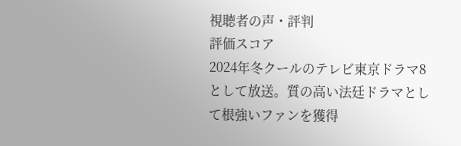視聴者の声・評判
評価スコア
2024年冬クールのテレビ東京ドラマ8として放送。質の高い法廷ドラマとして根強いファンを獲得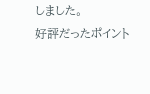しました。
好評だったポイント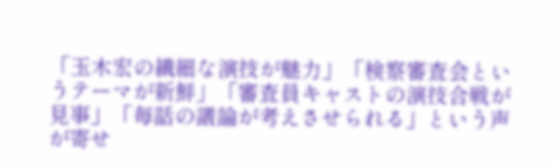「玉木宏の繊細な演技が魅力」「検察審査会というテーマが新鮮」「審査員キャストの演技合戦が見事」「毎話の議論が考えさせられる」という声が寄せ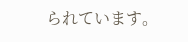られています。